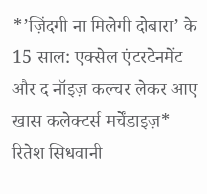*’ज़िंदगी ना मिलेगी दोबारा’ के 15 साल: एक्सेल एंटरटेनमेंट और द नॉइज़ कल्चर लेकर आए खास कलेक्टर्स मर्चेंडाइज़*
रितेश सिधवानी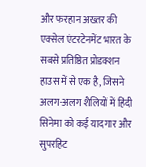और फरहान अख्तर की एक्सेल एंटरटेनमेंट भारत के सबसे प्रतिष्ठित प्रोडक्शन हाउस में से एक है, जिसने अलग-अलग शैलियों में हिंदी सिनेमा को कई यादगार और सुपरहिट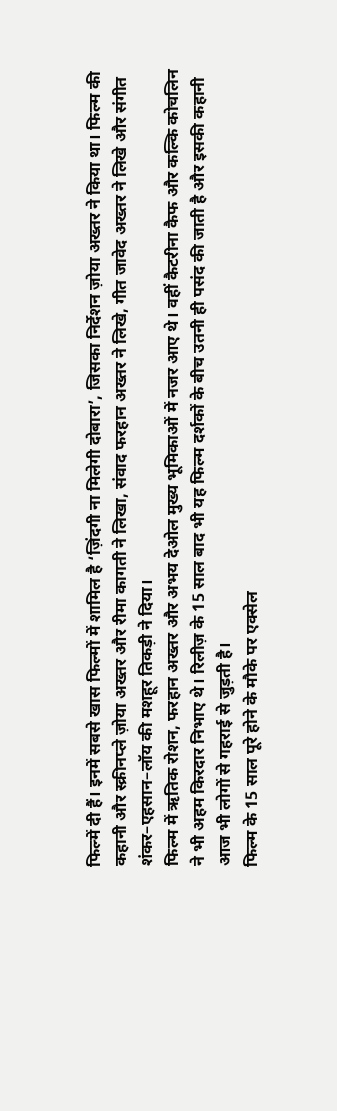फिल्में दी हैं। इनमें सबसे खास फिल्मों में शामिल है ‘ज़िंदगी ना मिलेगी दोबारा’, जिसका निर्देशन ज़ोया अख्तर ने किया था। फिल्म की कहानी और स्क्रीनप्ले ज़ोया अख्तर और रीमा कागती ने लिखा, संवाद फरहान अख्तर ने लिखे, गीत जावेद अख्तर ने लिखे और संगीत शंकर–एहसान–लॉय की मशहूर तिकड़ी ने दिया।
फिल्म में ऋतिक रोशन, फरहान अख्तर और अभय देओल मुख्य भूमिकाओं में नजर आए थे। वहीं कैटरीना कैफ और कल्कि कोचलिन ने भी अहम किरदार निभाए थे। रिलीज़ के 15 साल बाद भी यह फिल्म दर्शकों के बीच उतनी ही पसंद की जाती है और इसकी कहानी आज भी लोगों से गहराई से जुड़ती है।
फिल्म के 15 साल पूरे होने के मौके पर एक्सेल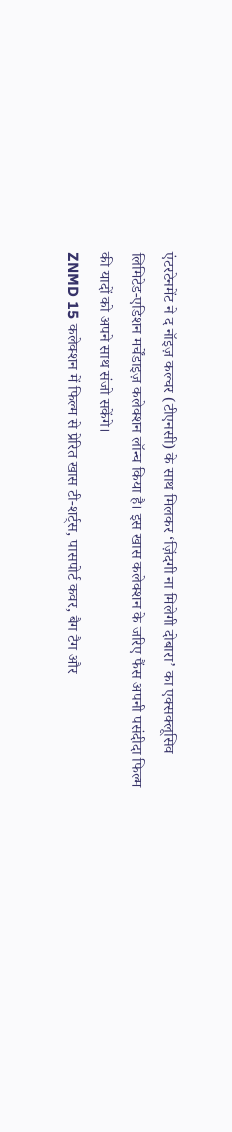एंटरटेनमेंट ने द नॉइज़ कल्चर (टीएनसी) के साथ मिलकर ‘ज़िंदगी ना मिलेगी दोबारा’ का एक्सक्लूसिव लिमिटेड-एडिशन मर्चेंडाइज़ कलेक्शन लॉन्च किया है। इस खास कलेक्शन के जरिए फैंस अपनी पसंदीदा फिल्म की यादों को अपने साथ संजो सकेंगे।
ZNMD 15 कलेक्शन में फिल्म से प्रेरित खास टी-शर्ट्स, पासपोर्ट कवर, बैग टैग और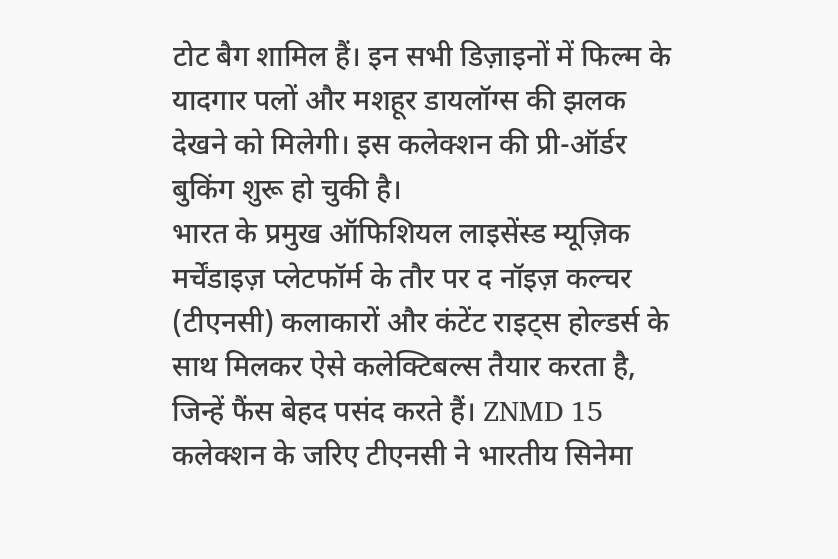टोट बैग शामिल हैं। इन सभी डिज़ाइनों में फिल्म के यादगार पलों और मशहूर डायलॉग्स की झलक देखने को मिलेगी। इस कलेक्शन की प्री-ऑर्डर बुकिंग शुरू हो चुकी है।
भारत के प्रमुख ऑफिशियल लाइसेंस्ड म्यूज़िक मर्चेंडाइज़ प्लेटफॉर्म के तौर पर द नॉइज़ कल्चर (टीएनसी) कलाकारों और कंटेंट राइट्स होल्डर्स के साथ मिलकर ऐसे कलेक्टिबल्स तैयार करता है, जिन्हें फैंस बेहद पसंद करते हैं। ZNMD 15 कलेक्शन के जरिए टीएनसी ने भारतीय सिनेमा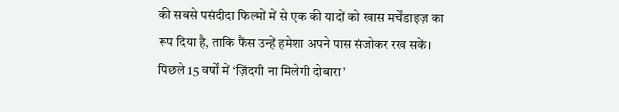की सबसे पसंदीदा फिल्मों में से एक की यादों को खास मर्चेंडाइज़ का रूप दिया है, ताकि फैंस उन्हें हमेशा अपने पास संजोकर रख सकें।
पिछले 15 वर्षों में ‘ज़िंदगी ना मिलेगी दोबारा’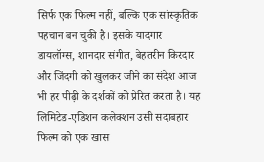सिर्फ एक फिल्म नहीं, बल्कि एक सांस्कृतिक पहचान बन चुकी है। इसके यादगार डायलॉग्स, शानदार संगीत, बेहतरीन किरदार और जिंदगी को खुलकर जीने का संदेश आज भी हर पीढ़ी के दर्शकों को प्रेरित करता है। यह लिमिटेड-एडिशन कलेक्शन उसी सदाबहार फिल्म को एक खास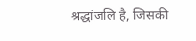श्रद्धांजलि है, जिसकी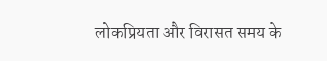लोकप्रियता और विरासत समय के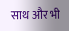साथ और भी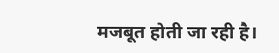मजबूत होती जा रही है।